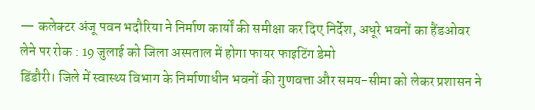— कलेक्टर अंजू पवन भदौरिया ने निर्माण कार्यों की समीक्षा कर दिए निर्देश, अधूरे भवनों का हैंडओवर लेने पर रोक : 19 जुलाई को जिला अस्पताल में होगा फायर फाइटिंग डेमो
डिंडौरी। जिले में स्वास्थ्य विभाग के निर्माणाधीन भवनों की गुणवत्ता और समय-सीमा को लेकर प्रशासन ने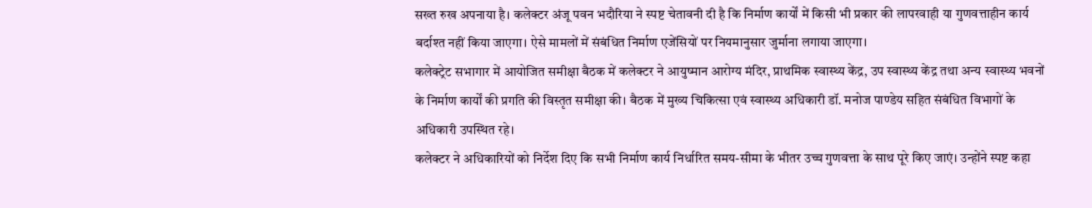सख्त रुख अपनाया है। कलेक्टर अंजू पवन भदौरिया ने स्पष्ट चेतावनी दी है कि निर्माण कार्यों में किसी भी प्रकार की लापरवाही या गुणवत्ताहीन कार्य बर्दाश्त नहीं किया जाएगा। ऐसे मामलों में संबंधित निर्माण एजेंसियों पर नियमानुसार जुर्माना लगाया जाएगा।
कलेक्ट्रेट सभागार में आयोजित समीक्षा बैठक में कलेक्टर ने आयुष्मान आरोग्य मंदिर, प्राथमिक स्वास्थ्य केंद्र, उप स्वास्थ्य केंद्र तथा अन्य स्वास्थ्य भवनों के निर्माण कार्यों की प्रगति की विस्तृत समीक्षा की। बैठक में मुख्य चिकित्सा एवं स्वास्थ्य अधिकारी डॉ. मनोज पाण्डेय सहित संबंधित विभागों के अधिकारी उपस्थित रहे।
कलेक्टर ने अधिकारियों को निर्देश दिए कि सभी निर्माण कार्य निर्धारित समय-सीमा के भीतर उच्च गुणवत्ता के साथ पूरे किए जाएं। उन्होंने स्पष्ट कहा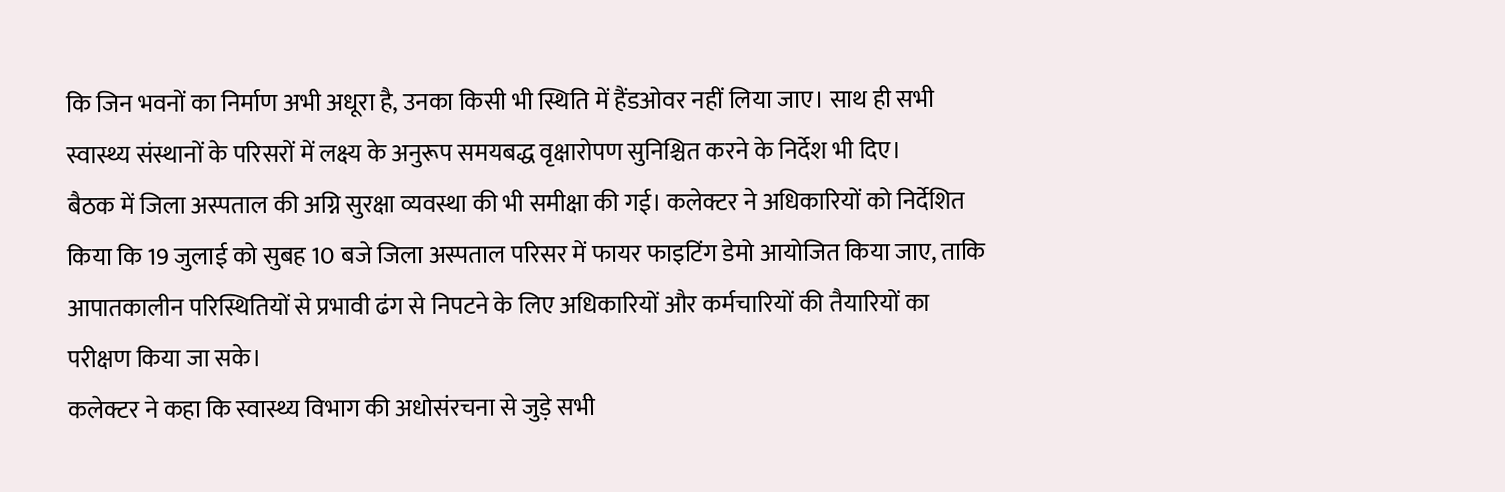कि जिन भवनों का निर्माण अभी अधूरा है, उनका किसी भी स्थिति में हैंडओवर नहीं लिया जाए। साथ ही सभी स्वास्थ्य संस्थानों के परिसरों में लक्ष्य के अनुरूप समयबद्ध वृक्षारोपण सुनिश्चित करने के निर्देश भी दिए।
बैठक में जिला अस्पताल की अग्नि सुरक्षा व्यवस्था की भी समीक्षा की गई। कलेक्टर ने अधिकारियों को निर्देशित किया कि 19 जुलाई को सुबह 10 बजे जिला अस्पताल परिसर में फायर फाइटिंग डेमो आयोजित किया जाए, ताकि आपातकालीन परिस्थितियों से प्रभावी ढंग से निपटने के लिए अधिकारियों और कर्मचारियों की तैयारियों का परीक्षण किया जा सके।
कलेक्टर ने कहा कि स्वास्थ्य विभाग की अधोसंरचना से जुड़े सभी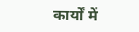कार्यों में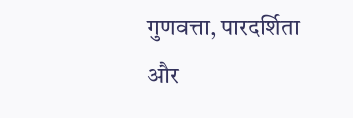गुणवत्ता, पारदर्शिता और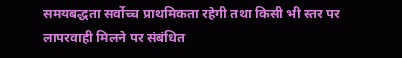समयबद्धता सर्वोच्च प्राथमिकता रहेगी तथा किसी भी स्तर पर लापरवाही मिलने पर संबंधित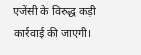एजेंसी के विरुद्ध कड़ी कार्रवाई की जाएगी।